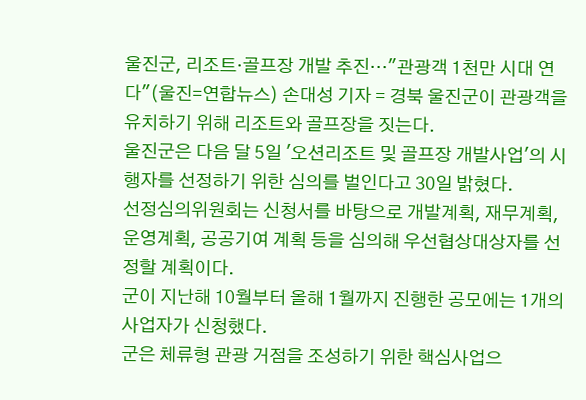울진군, 리조트·골프장 개발 추진…"관광객 1천만 시대 연다"(울진=연합뉴스) 손대성 기자 = 경북 울진군이 관광객을 유치하기 위해 리조트와 골프장을 짓는다.
울진군은 다음 달 5일 '오션리조트 및 골프장 개발사업'의 시행자를 선정하기 위한 심의를 벌인다고 30일 밝혔다.
선정심의위원회는 신청서를 바탕으로 개발계획, 재무계획, 운영계획, 공공기여 계획 등을 심의해 우선협상대상자를 선정할 계획이다.
군이 지난해 10월부터 올해 1월까지 진행한 공모에는 1개의 사업자가 신청했다.
군은 체류형 관광 거점을 조성하기 위한 핵심사업으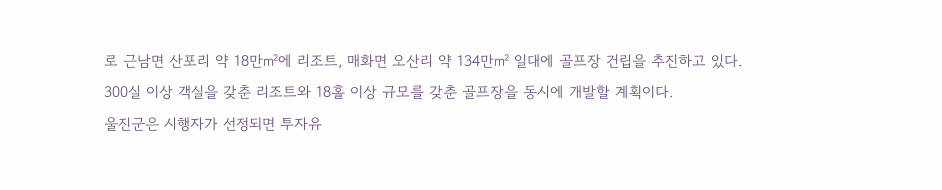로 근남면 산포리 약 18만㎡에 리조트, 매화면 오산리 약 134만㎡ 일대에 골프장 건립을 추진하고 있다.
300실 이상 객실을 갖춘 리조트와 18홀 이상 규모를 갖춘 골프장을 동시에 개발할 계획이다.
울진군은 시행자가 선정되면 투자유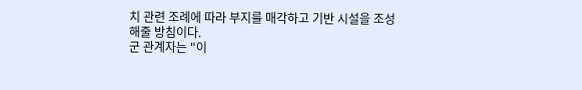치 관련 조례에 따라 부지를 매각하고 기반 시설을 조성해줄 방침이다.
군 관계자는 "이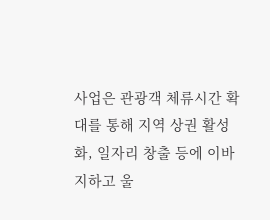사업은 관광객 체류시간 확대를 통해 지역 상권 활성화, 일자리 창출 등에 이바지하고 울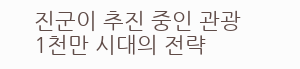진군이 추진 중인 관광 1천만 시대의 전략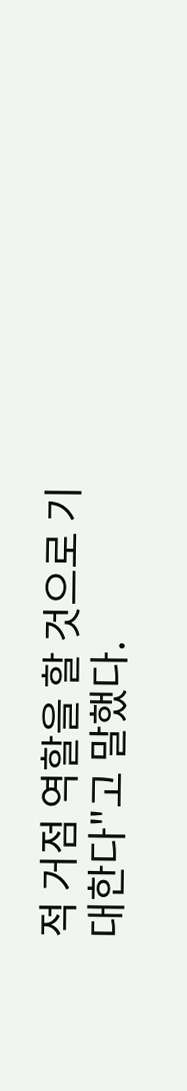적 거점 역할을 할 것으로 기대한다"고 말했다.